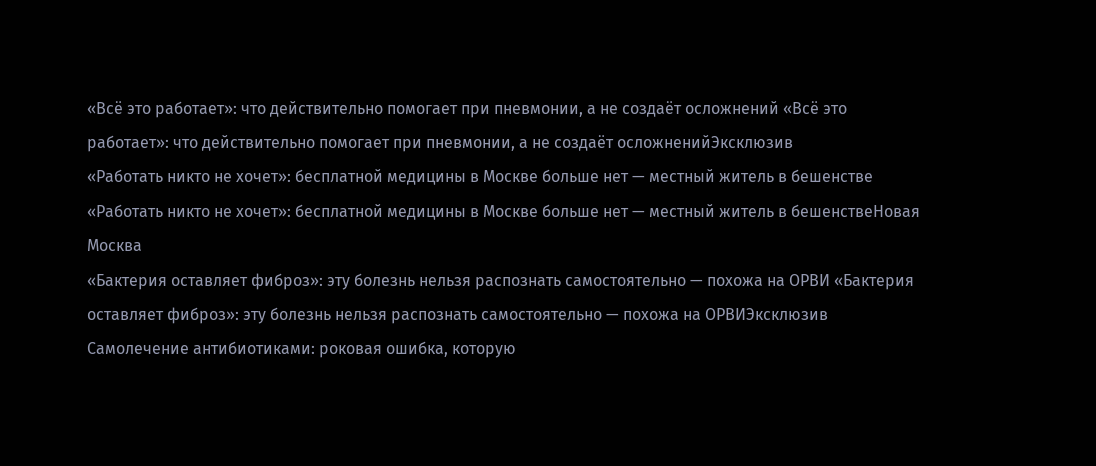«Всё это работает»: что действительно помогает при пневмонии, а не создаёт осложнений «Всё это работает»: что действительно помогает при пневмонии, а не создаёт осложненийЭксклюзив
«Работать никто не хочет»: бесплатной медицины в Москве больше нет — местный житель в бешенстве «Работать никто не хочет»: бесплатной медицины в Москве больше нет — местный житель в бешенствеНовая Москва
«Бактерия оставляет фиброз»: эту болезнь нельзя распознать самостоятельно — похожа на ОРВИ «Бактерия оставляет фиброз»: эту болезнь нельзя распознать самостоятельно — похожа на ОРВИЭксклюзив
Самолечение антибиотиками: роковая ошибка, которую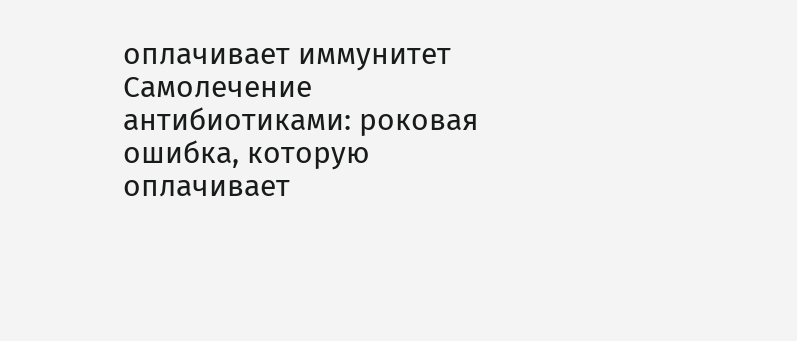оплачивает иммунитет Самолечение антибиотиками: роковая ошибка, которую оплачивает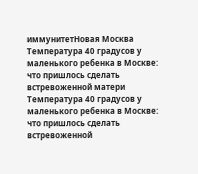иммунитетНовая Москва
Температура 40 градусов у маленького ребенка в Москве: что пришлось сделать встревоженной матери Температура 40 градусов у маленького ребенка в Москве: что пришлось сделать встревоженной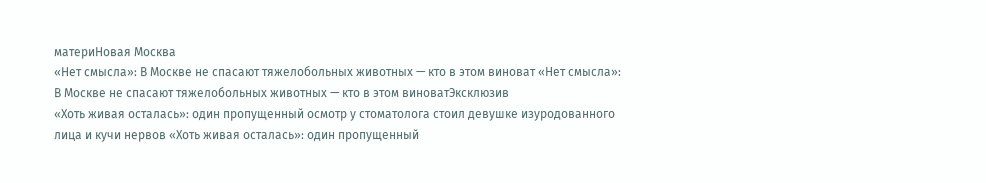материНовая Москва
«Нет смысла»: В Москве не спасают тяжелобольных животных — кто в этом виноват «Нет смысла»: В Москве не спасают тяжелобольных животных — кто в этом виноватЭксклюзив
«Хоть живая осталась»: один пропущенный осмотр у стоматолога стоил девушке изуродованного лица и кучи нервов «Хоть живая осталась»: один пропущенный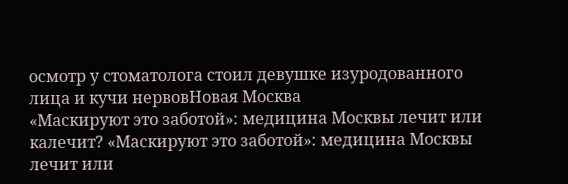осмотр у стоматолога стоил девушке изуродованного лица и кучи нервовНовая Москва
«Маскируют это заботой»: медицина Москвы лечит или калечит? «Маскируют это заботой»: медицина Москвы лечит или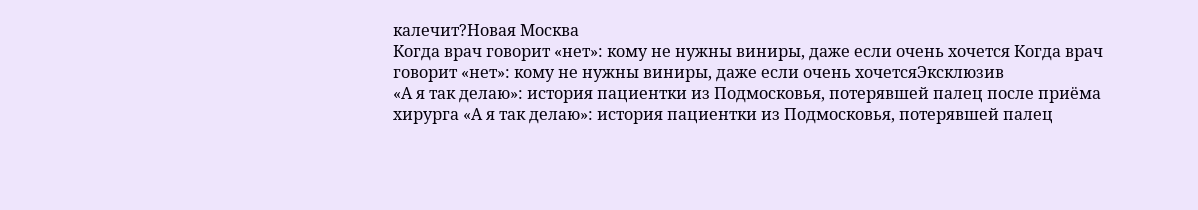калечит?Новая Москва
Когда врач говорит «нет»: кому не нужны виниры, даже если очень хочется Когда врач говорит «нет»: кому не нужны виниры, даже если очень хочетсяЭксклюзив
«А я так делаю»: история пациентки из Подмосковья, потерявшей палец после приёма хирурга «А я так делаю»: история пациентки из Подмосковья, потерявшей палец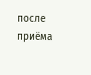после приёма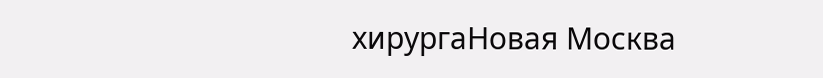хирургаНовая Москва